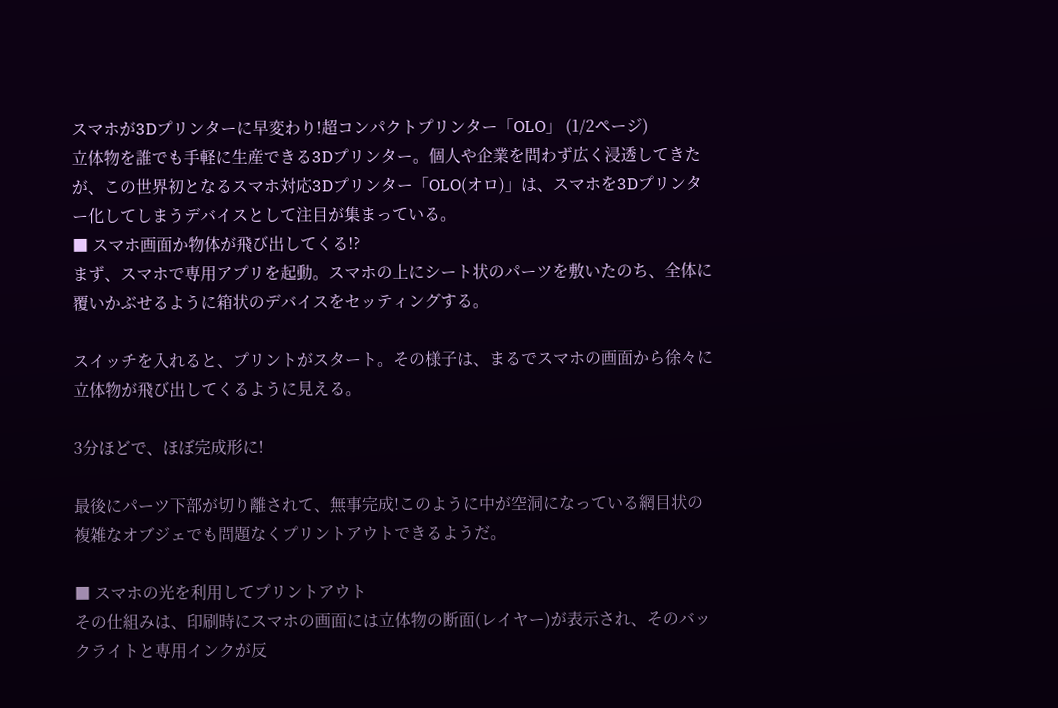スマホが3Dプリンターに早変わり!超コンパクトプリンター「OLO」 (1/2ページ)
立体物を誰でも手軽に生産できる3Dプリンター。個人や企業を問わず広く浸透してきたが、この世界初となるスマホ対応3Dプリンター「OLO(オロ)」は、スマホを3Dプリンター化してしまうデバイスとして注目が集まっている。
■ スマホ画面か物体が飛び出してくる!?
まず、スマホで専用アプリを起動。スマホの上にシート状のパーツを敷いたのち、全体に覆いかぶせるように箱状のデバイスをセッティングする。

スイッチを入れると、プリントがスタート。その様子は、まるでスマホの画面から徐々に立体物が飛び出してくるように見える。

3分ほどで、ほぼ完成形に!

最後にパーツ下部が切り離されて、無事完成!このように中が空洞になっている網目状の複雑なオブジェでも問題なくプリントアウトできるようだ。

■ スマホの光を利用してプリントアウト
その仕組みは、印刷時にスマホの画面には立体物の断面(レイヤー)が表示され、そのバックライトと専用インクが反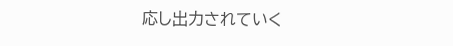応し出力されていく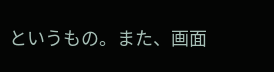というもの。また、画面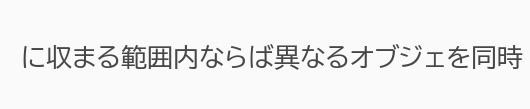に収まる範囲内ならば異なるオブジェを同時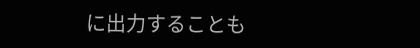に出力することも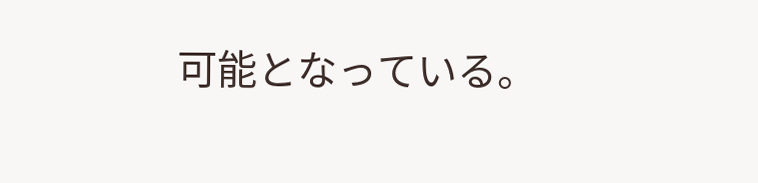可能となっている。